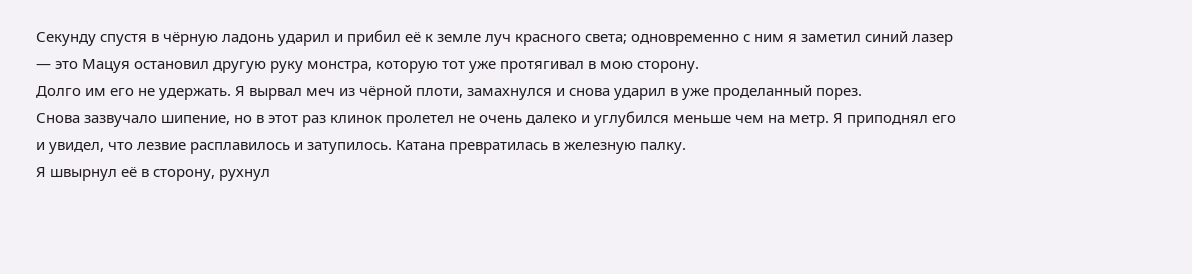Секунду спустя в чёрную ладонь ударил и прибил её к земле луч красного света; одновременно с ним я заметил синий лазер — это Мацуя остановил другую руку монстра, которую тот уже протягивал в мою сторону.
Долго им его не удержать. Я вырвал меч из чёрной плоти, замахнулся и снова ударил в уже проделанный порез.
Снова зазвучало шипение, но в этот раз клинок пролетел не очень далеко и углубился меньше чем на метр. Я приподнял его и увидел, что лезвие расплавилось и затупилось. Катана превратилась в железную палку.
Я швырнул её в сторону, рухнул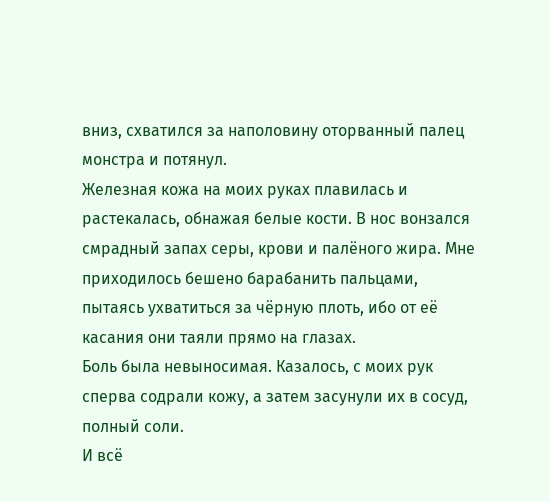вниз, схватился за наполовину оторванный палец монстра и потянул.
Железная кожа на моих руках плавилась и растекалась, обнажая белые кости. В нос вонзался смрадный запах серы, крови и палёного жира. Мне приходилось бешено барабанить пальцами, пытаясь ухватиться за чёрную плоть, ибо от её касания они таяли прямо на глазах.
Боль была невыносимая. Казалось, с моих рук сперва содрали кожу, а затем засунули их в сосуд, полный соли.
И всё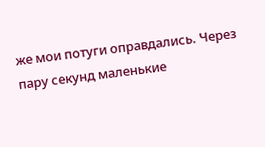же мои потуги оправдались. Через пару секунд маленькие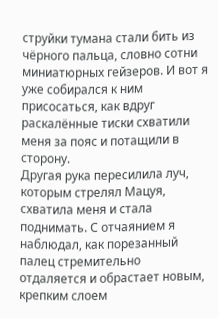струйки тумана стали бить из чёрного пальца, словно сотни миниатюрных гейзеров. И вот я уже собирался к ним присосаться, как вдруг раскалённые тиски схватили меня за пояс и потащили в сторону.
Другая рука пересилила луч, которым стрелял Мацуя, схватила меня и стала поднимать. С отчаянием я наблюдал, как порезанный палец стремительно отдаляется и обрастает новым, крепким слоем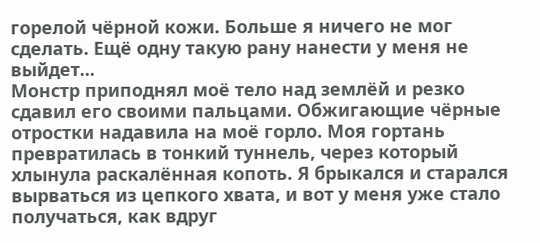горелой чёрной кожи. Больше я ничего не мог сделать. Ещё одну такую рану нанести у меня не выйдет...
Монстр приподнял моё тело над землёй и резко сдавил его своими пальцами. Обжигающие чёрные отростки надавила на моё горло. Моя гортань превратилась в тонкий туннель, через который хлынула раскалённая копоть. Я брыкался и старался вырваться из цепкого хвата, и вот у меня уже стало получаться, как вдруг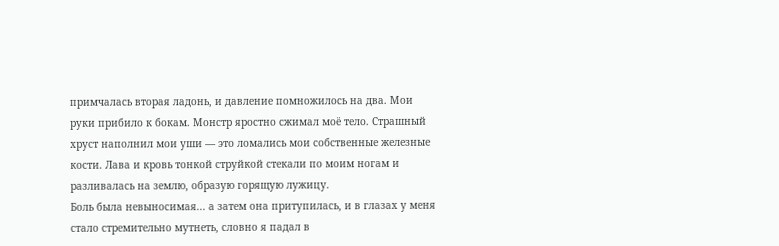примчалась вторая ладонь, и давление помножилось на два. Мои руки прибило к бокам. Монстр яростно сжимал моё тело. Страшный хруст наполнил мои уши — это ломались мои собственные железные кости. Лава и кровь тонкой струйкой стекали по моим ногам и разливалась на землю, образую горящую лужицу.
Боль была невыносимая... а затем она притупилась, и в глазах у меня стало стремительно мутнеть, словно я падал в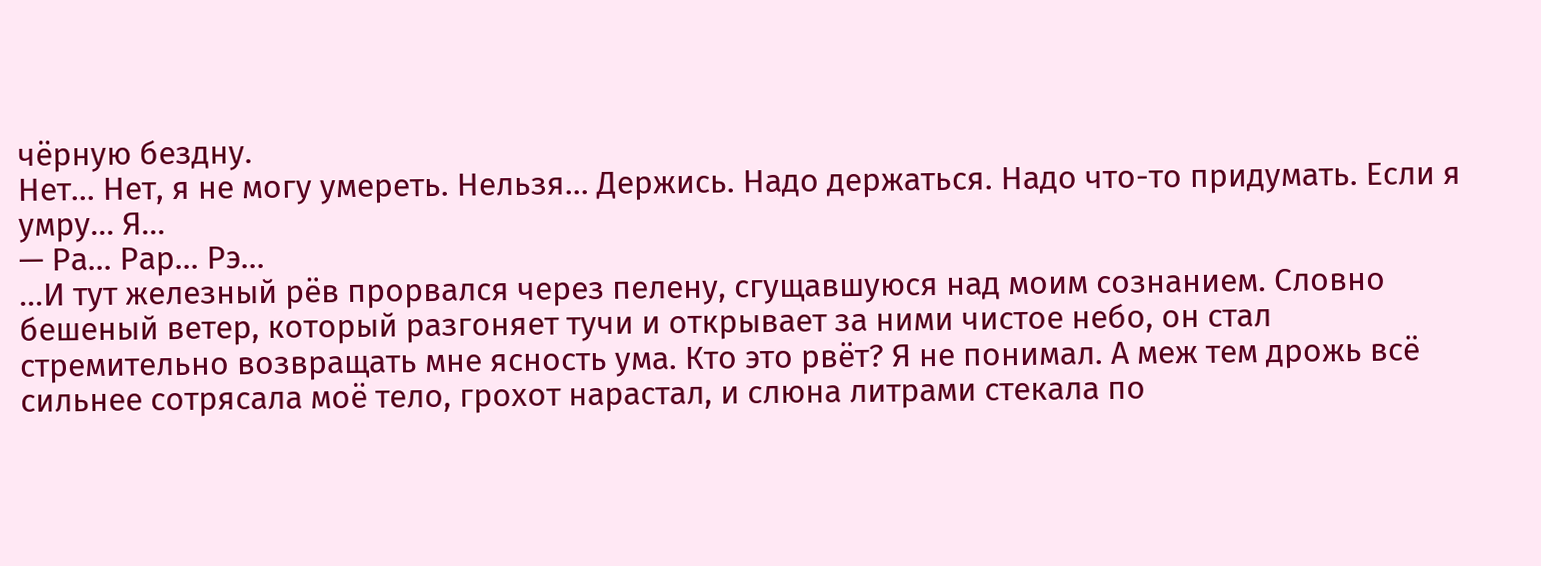чёрную бездну.
Нет... Нет, я не могу умереть. Нельзя... Держись. Надо держаться. Надо что-то придумать. Если я умру... Я...
— Ра... Рар... Рэ...
...И тут железный рёв прорвался через пелену, сгущавшуюся над моим сознанием. Словно бешеный ветер, который разгоняет тучи и открывает за ними чистое небо, он стал стремительно возвращать мне ясность ума. Кто это рвёт? Я не понимал. А меж тем дрожь всё сильнее сотрясала моё тело, грохот нарастал, и слюна литрами стекала по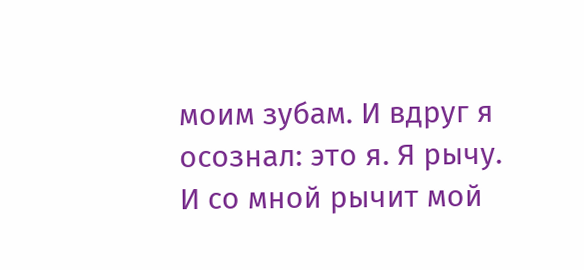моим зубам. И вдруг я осознал: это я. Я рычу. И со мной рычит мой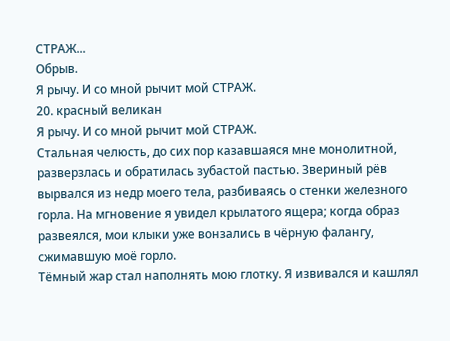СТРАЖ...
Обрыв.
Я рычу. И со мной рычит мой СТРАЖ.
20. красный великан
Я рычу. И со мной рычит мой СТРАЖ.
Стальная челюсть, до сих пор казавшаяся мне монолитной, разверзлась и обратилась зубастой пастью. Звериный рёв вырвался из недр моего тела, разбиваясь о стенки железного горла. На мгновение я увидел крылатого ящера; когда образ развеялся, мои клыки уже вонзались в чёрную фалангу, сжимавшую моё горло.
Тёмный жар стал наполнять мою глотку. Я извивался и кашлял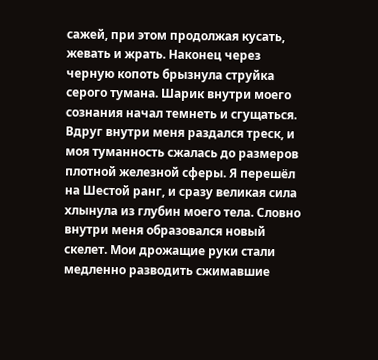сажей, при этом продолжая кусать, жевать и жрать. Наконец через черную копоть брызнула струйка серого тумана. Шарик внутри моего сознания начал темнеть и сгущаться. Вдруг внутри меня раздался треск, и моя туманность сжалась до размеров плотной железной сферы. Я перешёл на Шестой ранг, и сразу великая сила хлынула из глубин моего тела. Словно внутри меня образовался новый скелет. Мои дрожащие руки стали медленно разводить сжимавшие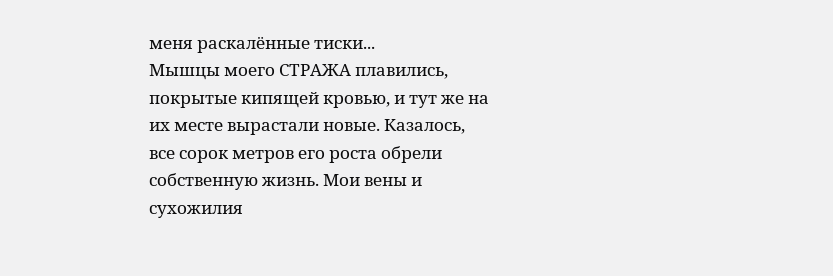меня раскалённые тиски...
Мышцы моего СТРАЖА плавились, покрытые кипящей кровью, и тут же на их месте вырастали новые. Казалось, все сорок метров его роста обрели собственную жизнь. Мои вены и сухожилия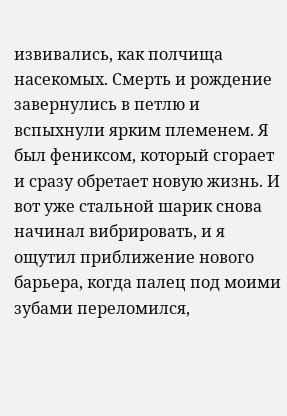извивались, как полчища насекомых. Смерть и рождение завернулись в петлю и вспыхнули ярким племенем. Я был фениксом, который сгорает и сразу обретает новую жизнь. И вот уже стальной шарик снова начинал вибрировать, и я ощутил приближение нового барьера, когда палец под моими зубами переломился,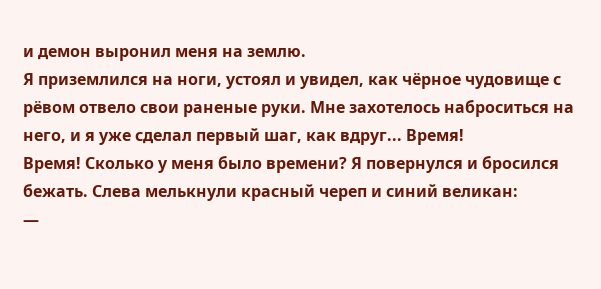и демон выронил меня на землю.
Я приземлился на ноги, устоял и увидел, как чёрное чудовище с рёвом отвело свои раненые руки. Мне захотелось наброситься на него, и я уже сделал первый шаг, как вдруг... Время!
Время! Сколько у меня было времени? Я повернулся и бросился бежать. Слева мелькнули красный череп и синий великан:
—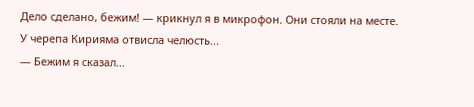Дело сделано, бежим! — крикнул я в микрофон. Они стояли на месте. У черепа Кирияма отвисла челюсть...
— Бежим я сказал...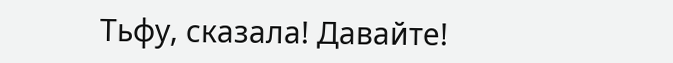Тьфу, сказала! Давайте!